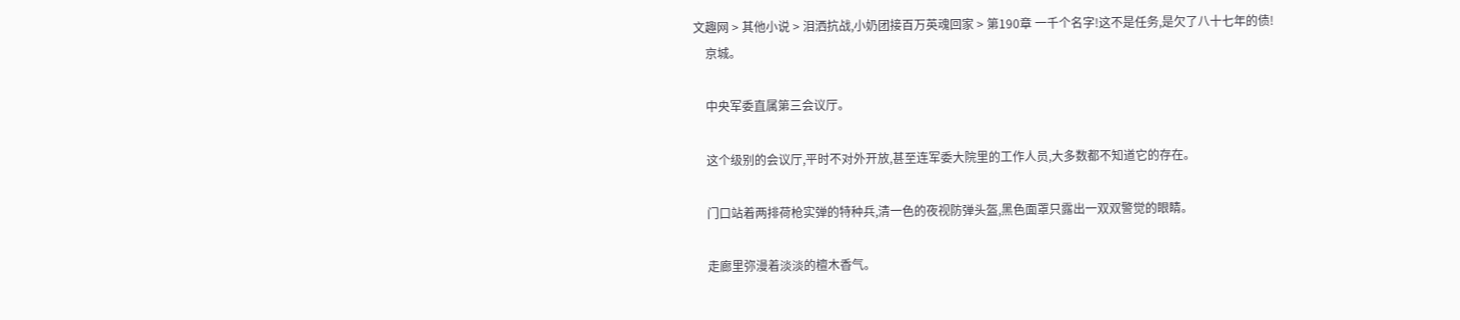文趣网 > 其他小说 > 泪洒抗战,小奶团接百万英魂回家 > 第190章 一千个名字!这不是任务,是欠了八十七年的债!
    京城。

    中央军委直属第三会议厅。

    这个级别的会议厅,平时不对外开放,甚至连军委大院里的工作人员,大多数都不知道它的存在。

    门口站着两排荷枪实弹的特种兵,清一色的夜视防弹头盔,黑色面罩只露出一双双警觉的眼睛。

    走廊里弥漫着淡淡的檀木香气。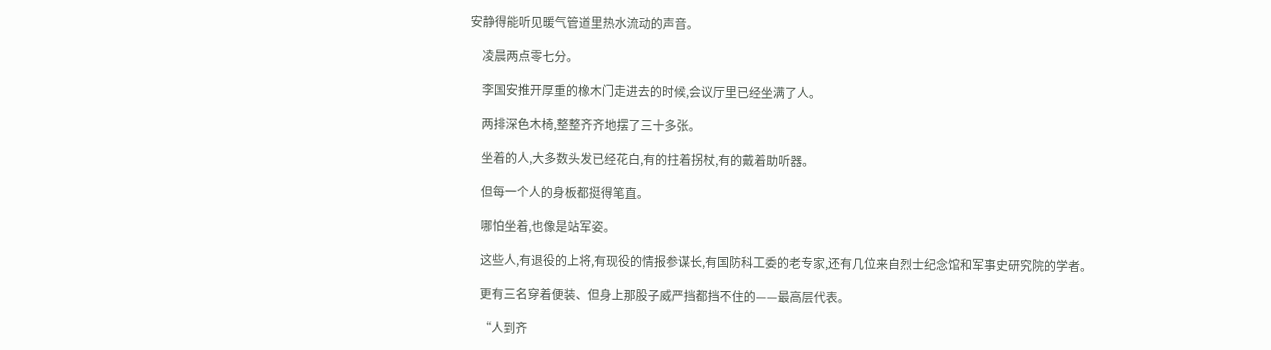安静得能听见暖气管道里热水流动的声音。

    凌晨两点零七分。

    李国安推开厚重的橡木门走进去的时候,会议厅里已经坐满了人。

    两排深色木椅,整整齐齐地摆了三十多张。

    坐着的人,大多数头发已经花白,有的拄着拐杖,有的戴着助听器。

    但每一个人的身板都挺得笔直。

    哪怕坐着,也像是站军姿。

    这些人,有退役的上将,有现役的情报参谋长,有国防科工委的老专家,还有几位来自烈士纪念馆和军事史研究院的学者。

    更有三名穿着便装、但身上那股子威严挡都挡不住的——最高层代表。

    “人到齐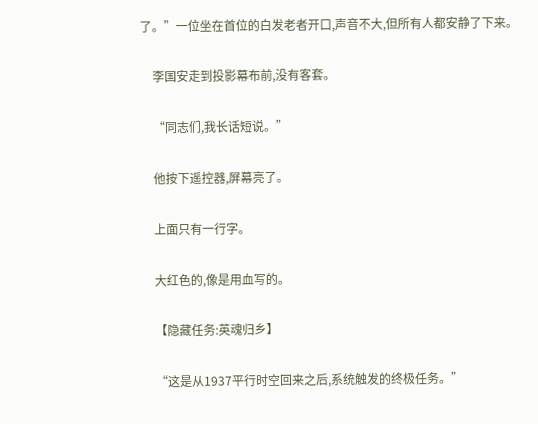了。”一位坐在首位的白发老者开口,声音不大,但所有人都安静了下来。

    李国安走到投影幕布前,没有客套。

    “同志们,我长话短说。”

    他按下遥控器,屏幕亮了。

    上面只有一行字。

    大红色的,像是用血写的。

    【隐藏任务:英魂归乡】

    “这是从1937平行时空回来之后,系统触发的终极任务。”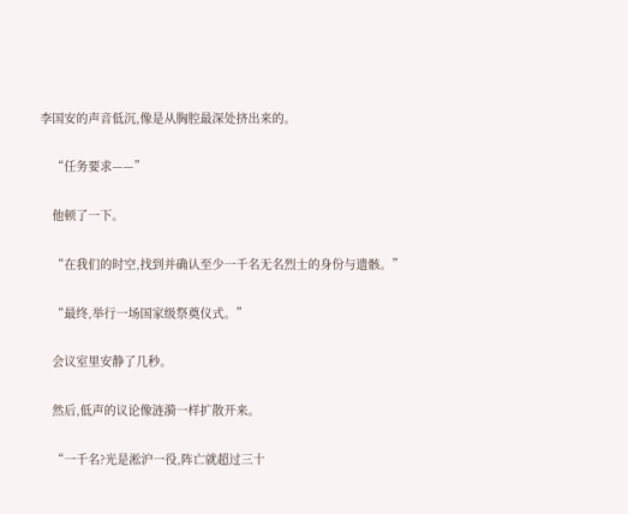李国安的声音低沉,像是从胸腔最深处挤出来的。

    “任务要求——”

    他顿了一下。

    “在我们的时空,找到并确认至少一千名无名烈士的身份与遗骸。”

    “最终,举行一场国家级祭奠仪式。”

    会议室里安静了几秒。

    然后,低声的议论像涟漪一样扩散开来。

    “一千名?光是淞沪一役,阵亡就超过三十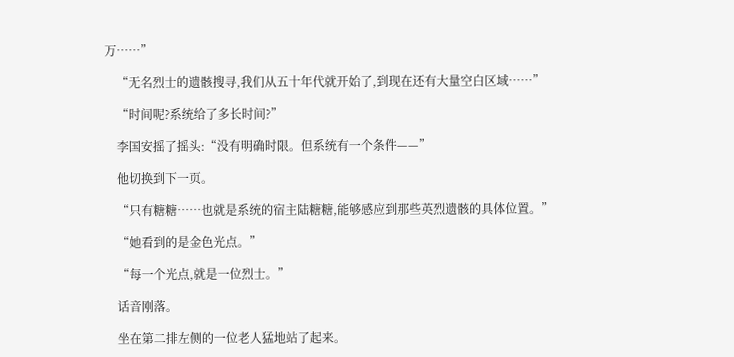万……”

    “无名烈士的遗骸搜寻,我们从五十年代就开始了,到现在还有大量空白区域……”

    “时间呢?系统给了多长时间?”

    李国安摇了摇头:“没有明确时限。但系统有一个条件——”

    他切换到下一页。

    “只有糖糖……也就是系统的宿主陆糖糖,能够感应到那些英烈遗骸的具体位置。”

    “她看到的是金色光点。”

    “每一个光点,就是一位烈士。”

    话音刚落。

    坐在第二排左侧的一位老人猛地站了起来。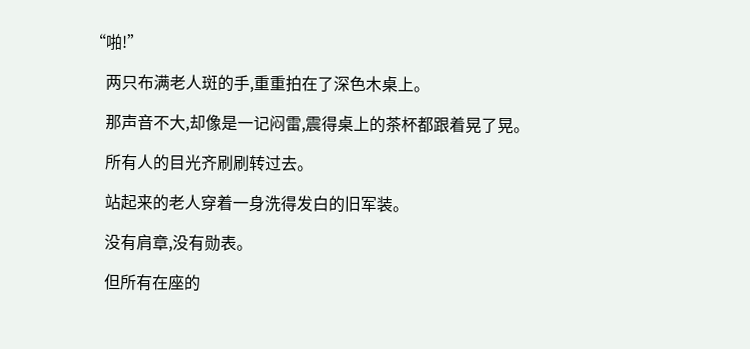“啪!”

    两只布满老人斑的手,重重拍在了深色木桌上。

    那声音不大,却像是一记闷雷,震得桌上的茶杯都跟着晃了晃。

    所有人的目光齐刷刷转过去。

    站起来的老人穿着一身洗得发白的旧军装。

    没有肩章,没有勋表。

    但所有在座的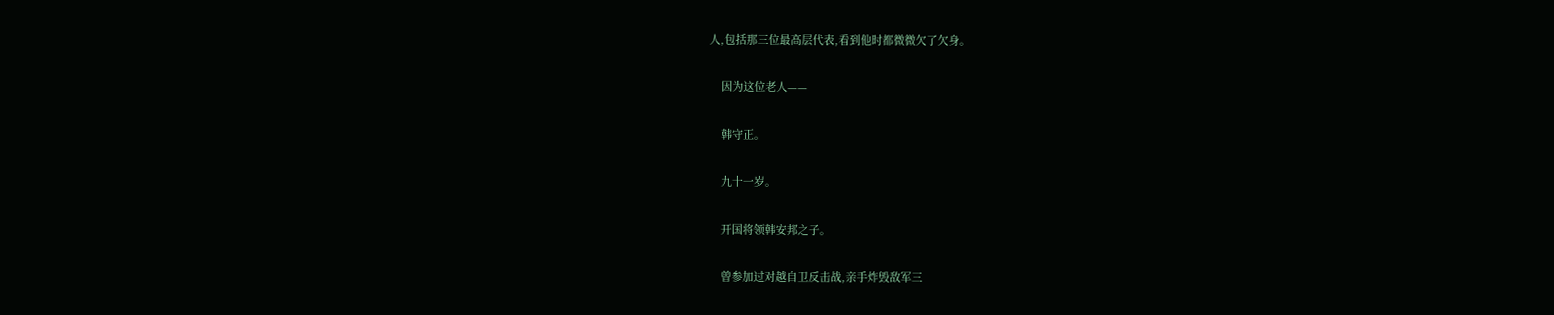人,包括那三位最高层代表,看到他时都微微欠了欠身。

    因为这位老人——

    韩守正。

    九十一岁。

    开国将领韩安邦之子。

    曾参加过对越自卫反击战,亲手炸毁敌军三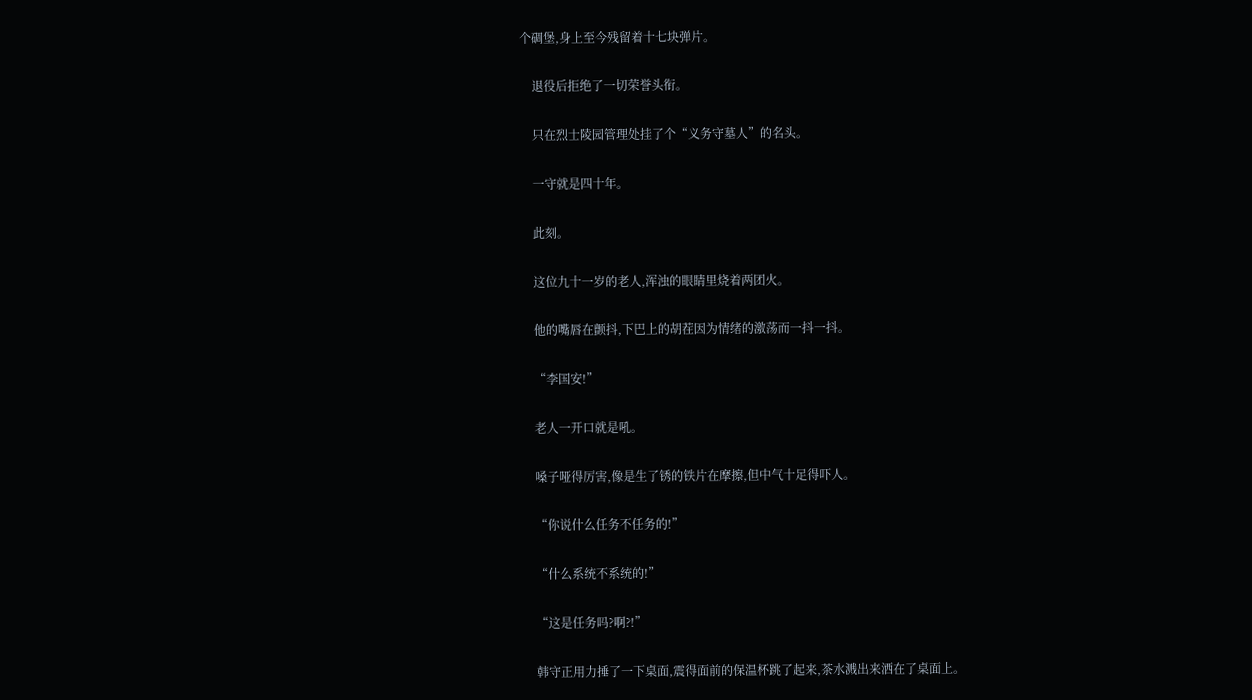个碉堡,身上至今残留着十七块弹片。

    退役后拒绝了一切荣誉头衔。

    只在烈士陵园管理处挂了个“义务守墓人”的名头。

    一守就是四十年。

    此刻。

    这位九十一岁的老人,浑浊的眼睛里烧着两团火。

    他的嘴唇在颤抖,下巴上的胡茬因为情绪的激荡而一抖一抖。

    “李国安!”

    老人一开口就是吼。

    嗓子哑得厉害,像是生了锈的铁片在摩擦,但中气十足得吓人。

    “你说什么任务不任务的!”

    “什么系统不系统的!”

    “这是任务吗?啊?!”

    韩守正用力捶了一下桌面,震得面前的保温杯跳了起来,茶水溅出来洒在了桌面上。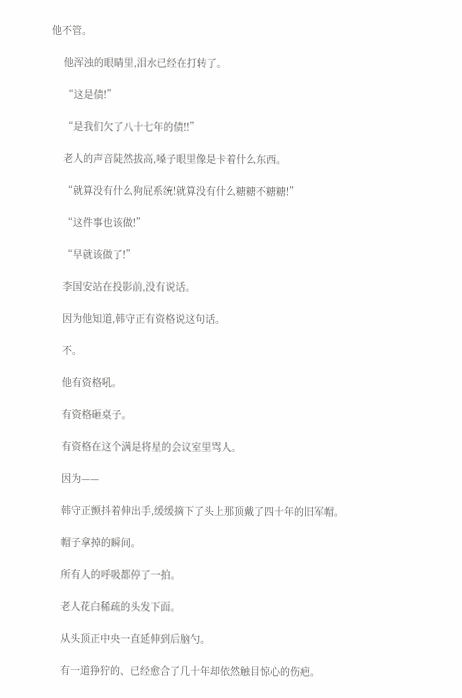他不管。

    他浑浊的眼睛里,泪水已经在打转了。

    “这是债!”

    “是我们欠了八十七年的债!!”

    老人的声音陡然拔高,嗓子眼里像是卡着什么东西。

    “就算没有什么狗屁系统!就算没有什么糖糖不糖糖!”

    “这件事也该做!”

    “早就该做了!”

    李国安站在投影前,没有说话。

    因为他知道,韩守正有资格说这句话。

    不。

    他有资格吼。

    有资格砸桌子。

    有资格在这个满是将星的会议室里骂人。

    因为——

    韩守正颤抖着伸出手,缓缓摘下了头上那顶戴了四十年的旧军帽。

    帽子拿掉的瞬间。

    所有人的呼吸都停了一拍。

    老人花白稀疏的头发下面。

    从头顶正中央一直延伸到后脑勺。

    有一道狰狞的、已经愈合了几十年却依然触目惊心的伤疤。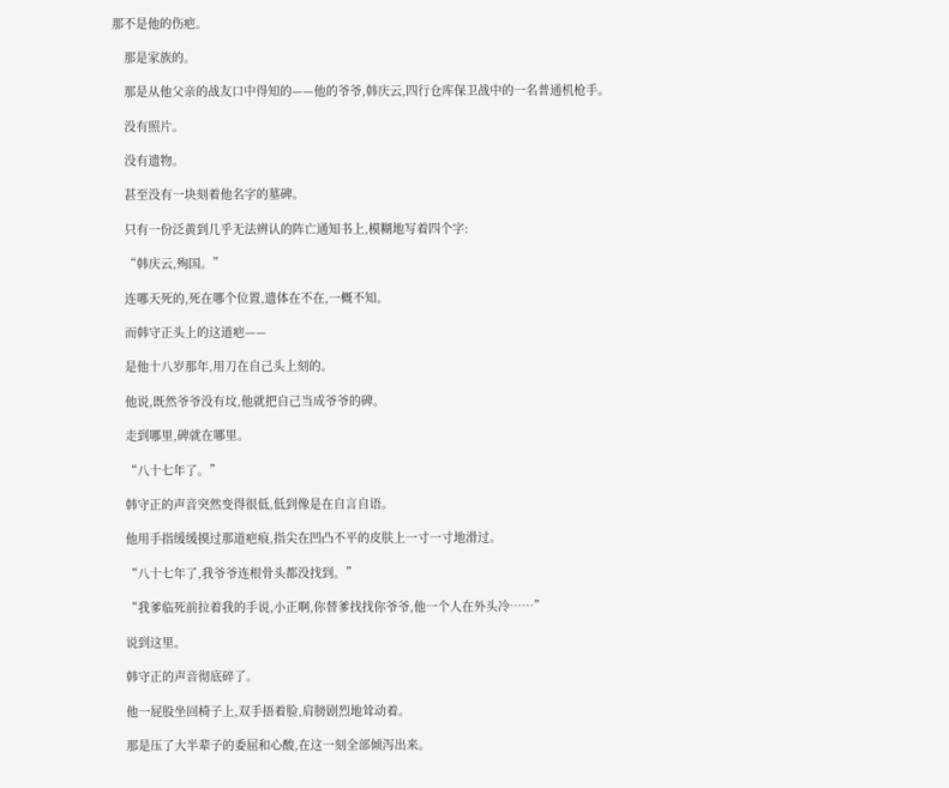那不是他的伤疤。

    那是家族的。

    那是从他父亲的战友口中得知的——他的爷爷,韩庆云,四行仓库保卫战中的一名普通机枪手。

    没有照片。

    没有遗物。

    甚至没有一块刻着他名字的墓碑。

    只有一份泛黄到几乎无法辨认的阵亡通知书上,模糊地写着四个字:

    “韩庆云,殉国。”

    连哪天死的,死在哪个位置,遗体在不在,一概不知。

    而韩守正头上的这道疤——

    是他十八岁那年,用刀在自己头上刻的。

    他说,既然爷爷没有坟,他就把自己当成爷爷的碑。

    走到哪里,碑就在哪里。

    “八十七年了。”

    韩守正的声音突然变得很低,低到像是在自言自语。

    他用手指缓缓摸过那道疤痕,指尖在凹凸不平的皮肤上一寸一寸地滑过。

    “八十七年了,我爷爷连根骨头都没找到。”

    “我爹临死前拉着我的手说,小正啊,你替爹找找你爷爷,他一个人在外头冷……”

    说到这里。

    韩守正的声音彻底碎了。

    他一屁股坐回椅子上,双手捂着脸,肩膀剧烈地耸动着。

    那是压了大半辈子的委屈和心酸,在这一刻全部倾泻出来。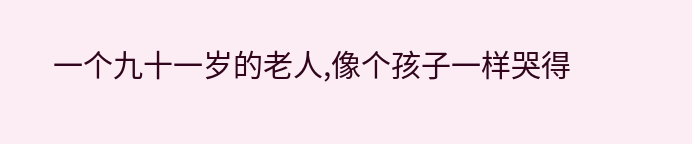一个九十一岁的老人,像个孩子一样哭得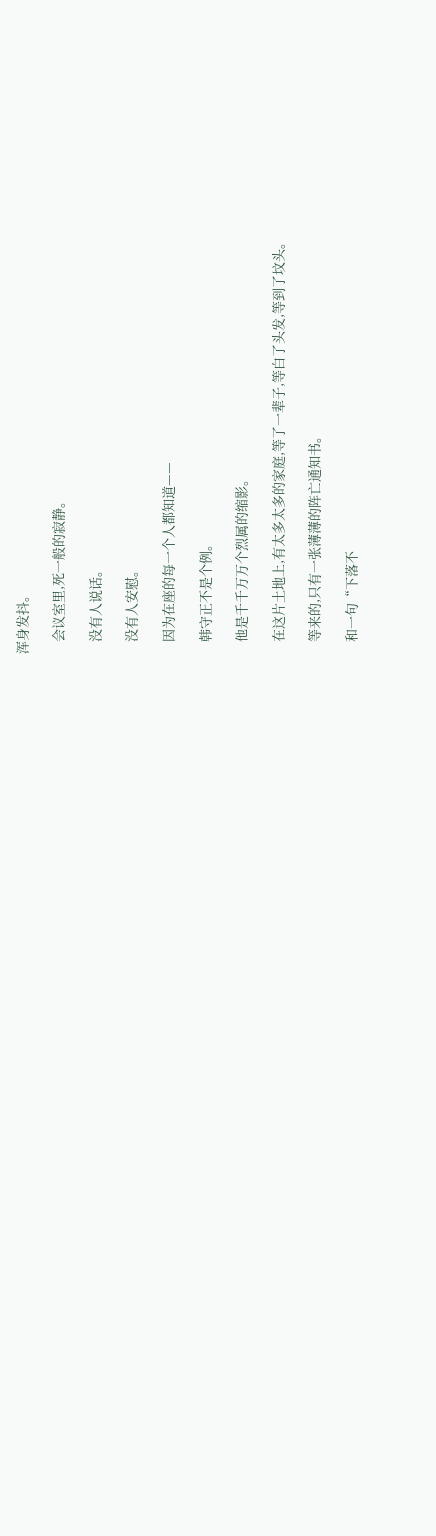浑身发抖。

    会议室里,死一般的寂静。

    没有人说话。

    没有人安慰。

    因为在座的每一个人都知道——

    韩守正不是个例。

    他是千千万万个烈属的缩影。

    在这片土地上,有太多太多的家庭,等了一辈子,等白了头发,等到了坟头。

    等来的,只有一张薄薄的阵亡通知书。

    和一句“下落不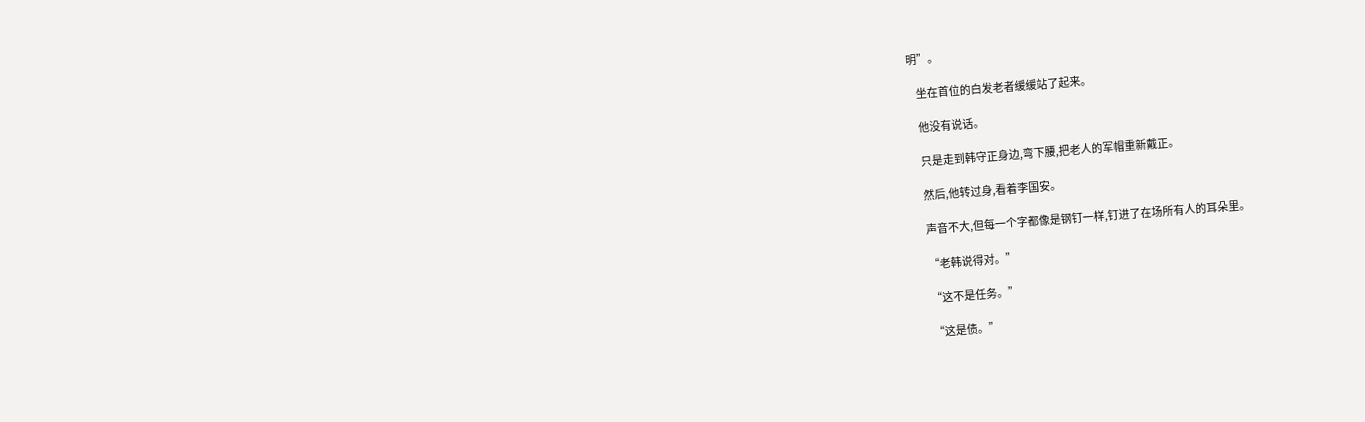明”。

    坐在首位的白发老者缓缓站了起来。

    他没有说话。

    只是走到韩守正身边,弯下腰,把老人的军帽重新戴正。

    然后,他转过身,看着李国安。

    声音不大,但每一个字都像是钢钉一样,钉进了在场所有人的耳朵里。

    “老韩说得对。”

    “这不是任务。”

    “这是债。”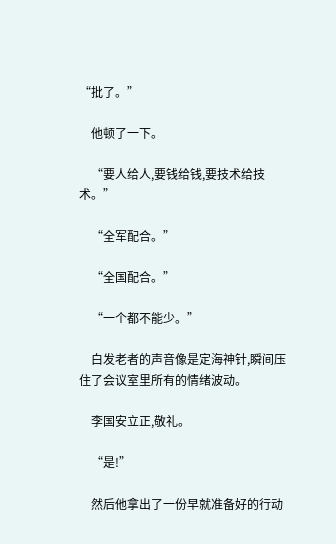“批了。”

    他顿了一下。

    “要人给人,要钱给钱,要技术给技术。”

    “全军配合。”

    “全国配合。”

    “一个都不能少。”

    白发老者的声音像是定海神针,瞬间压住了会议室里所有的情绪波动。

    李国安立正,敬礼。

    “是!”

    然后他拿出了一份早就准备好的行动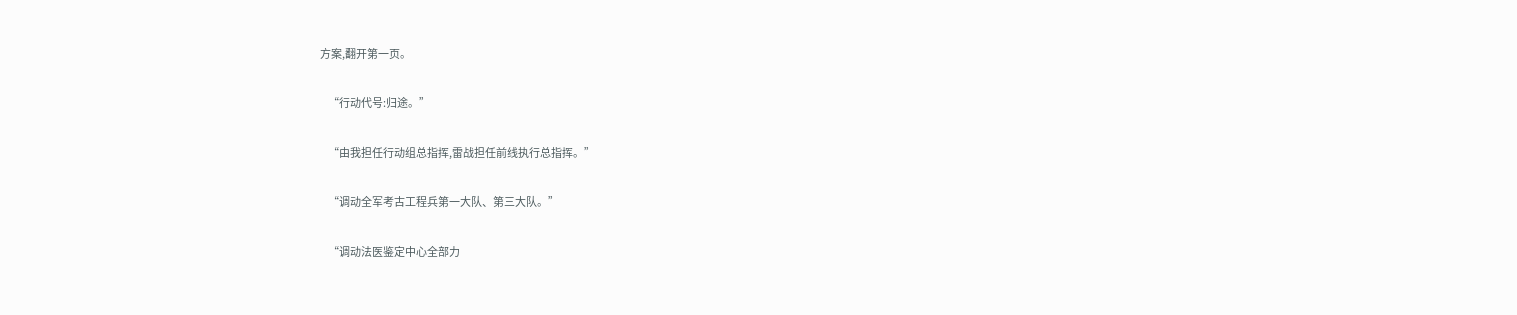方案,翻开第一页。

    “行动代号:归途。”

    “由我担任行动组总指挥,雷战担任前线执行总指挥。”

    “调动全军考古工程兵第一大队、第三大队。”

    “调动法医鉴定中心全部力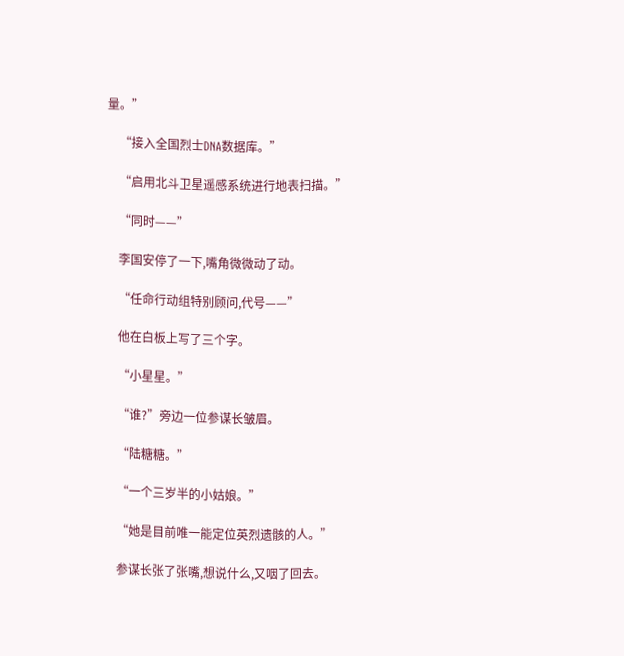量。”

    “接入全国烈士DNA数据库。”

    “启用北斗卫星遥感系统进行地表扫描。”

    “同时——”

    李国安停了一下,嘴角微微动了动。

    “任命行动组特别顾问,代号——”

    他在白板上写了三个字。

    “小星星。”

    “谁?”旁边一位参谋长皱眉。

    “陆糖糖。”

    “一个三岁半的小姑娘。”

    “她是目前唯一能定位英烈遗骸的人。”

    参谋长张了张嘴,想说什么,又咽了回去。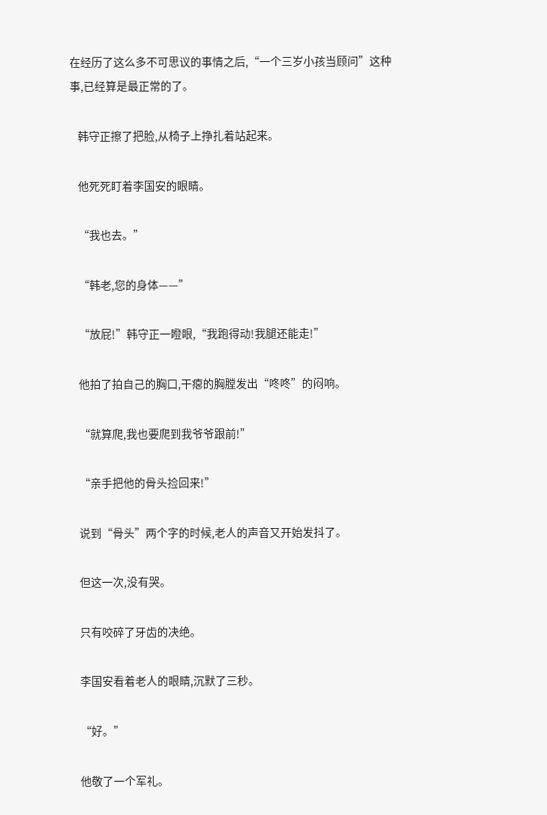在经历了这么多不可思议的事情之后,“一个三岁小孩当顾问”这种事,已经算是最正常的了。

    韩守正擦了把脸,从椅子上挣扎着站起来。

    他死死盯着李国安的眼睛。

    “我也去。”

    “韩老,您的身体——”

    “放屁!”韩守正一瞪眼,“我跑得动!我腿还能走!”

    他拍了拍自己的胸口,干瘪的胸膛发出“咚咚”的闷响。

    “就算爬,我也要爬到我爷爷跟前!”

    “亲手把他的骨头捡回来!”

    说到“骨头”两个字的时候,老人的声音又开始发抖了。

    但这一次,没有哭。

    只有咬碎了牙齿的决绝。

    李国安看着老人的眼睛,沉默了三秒。

    “好。”

    他敬了一个军礼。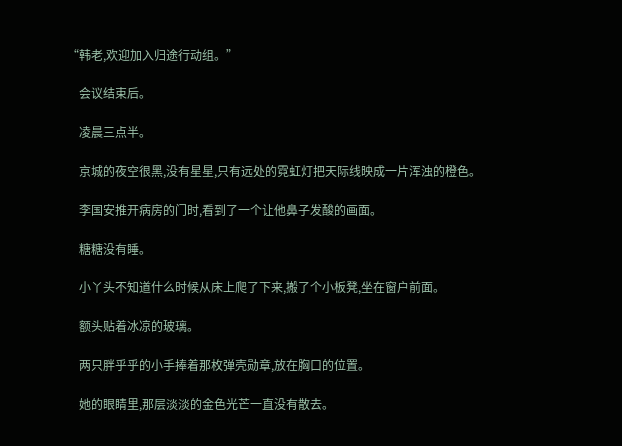“韩老,欢迎加入归途行动组。”

    会议结束后。

    凌晨三点半。

    京城的夜空很黑,没有星星,只有远处的霓虹灯把天际线映成一片浑浊的橙色。

    李国安推开病房的门时,看到了一个让他鼻子发酸的画面。

    糖糖没有睡。

    小丫头不知道什么时候从床上爬了下来,搬了个小板凳,坐在窗户前面。

    额头贴着冰凉的玻璃。

    两只胖乎乎的小手捧着那枚弹壳勋章,放在胸口的位置。

    她的眼睛里,那层淡淡的金色光芒一直没有散去。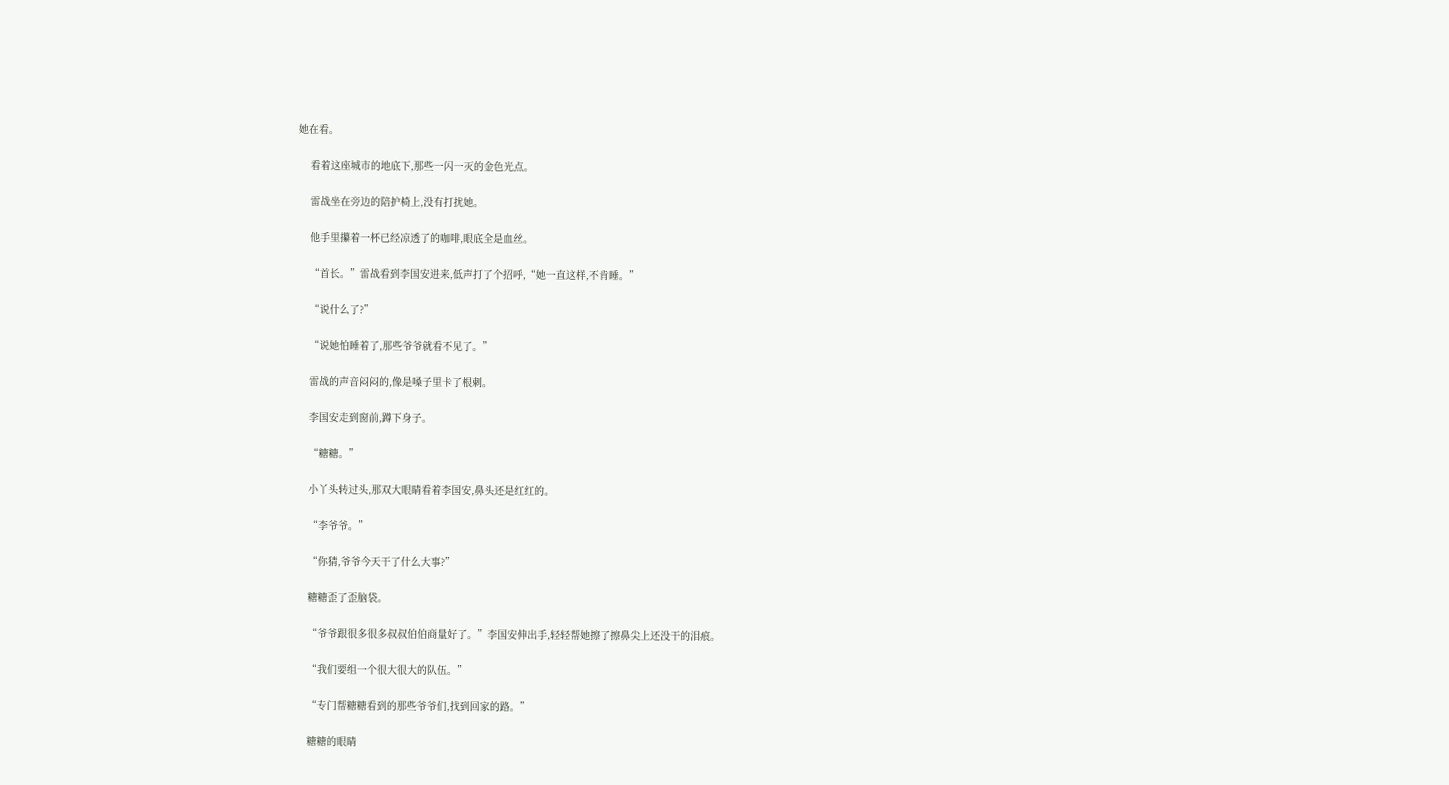她在看。

    看着这座城市的地底下,那些一闪一灭的金色光点。

    雷战坐在旁边的陪护椅上,没有打扰她。

    他手里攥着一杯已经凉透了的咖啡,眼底全是血丝。

    “首长。”雷战看到李国安进来,低声打了个招呼,“她一直这样,不肯睡。”

    “说什么了?”

    “说她怕睡着了,那些爷爷就看不见了。”

    雷战的声音闷闷的,像是嗓子里卡了根刺。

    李国安走到窗前,蹲下身子。

    “糖糖。”

    小丫头转过头,那双大眼睛看着李国安,鼻头还是红红的。

    “李爷爷。”

    “你猜,爷爷今天干了什么大事?”

    糖糖歪了歪脑袋。

    “爷爷跟很多很多叔叔伯伯商量好了。”李国安伸出手,轻轻帮她擦了擦鼻尖上还没干的泪痕。

    “我们要组一个很大很大的队伍。”

    “专门帮糖糖看到的那些爷爷们,找到回家的路。”

    糖糖的眼睛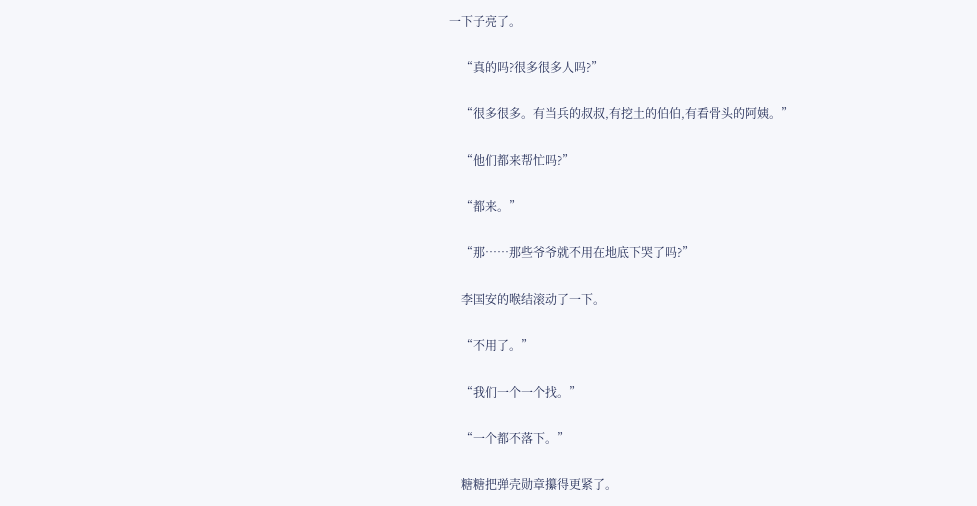一下子亮了。

    “真的吗?很多很多人吗?”

    “很多很多。有当兵的叔叔,有挖土的伯伯,有看骨头的阿姨。”

    “他们都来帮忙吗?”

    “都来。”

    “那……那些爷爷就不用在地底下哭了吗?”

    李国安的喉结滚动了一下。

    “不用了。”

    “我们一个一个找。”

    “一个都不落下。”

    糖糖把弹壳勋章攥得更紧了。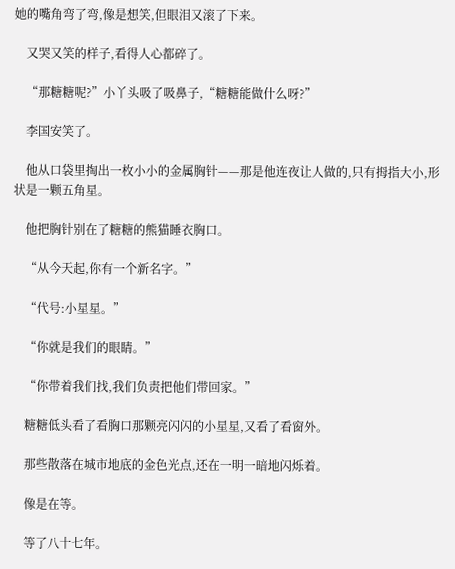她的嘴角弯了弯,像是想笑,但眼泪又滚了下来。

    又哭又笑的样子,看得人心都碎了。

    “那糖糖呢?”小丫头吸了吸鼻子,“糖糖能做什么呀?”

    李国安笑了。

    他从口袋里掏出一枚小小的金属胸针——那是他连夜让人做的,只有拇指大小,形状是一颗五角星。

    他把胸针别在了糖糖的熊猫睡衣胸口。

    “从今天起,你有一个新名字。”

    “代号:小星星。”

    “你就是我们的眼睛。”

    “你带着我们找,我们负责把他们带回家。”

    糖糖低头看了看胸口那颗亮闪闪的小星星,又看了看窗外。

    那些散落在城市地底的金色光点,还在一明一暗地闪烁着。

    像是在等。

    等了八十七年。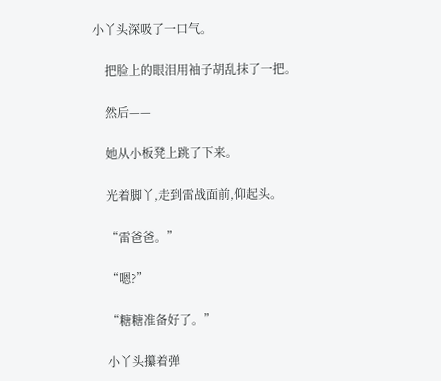小丫头深吸了一口气。

    把脸上的眼泪用袖子胡乱抹了一把。

    然后——

    她从小板凳上跳了下来。

    光着脚丫,走到雷战面前,仰起头。

    “雷爸爸。”

    “嗯?”

    “糖糖准备好了。”

    小丫头攥着弹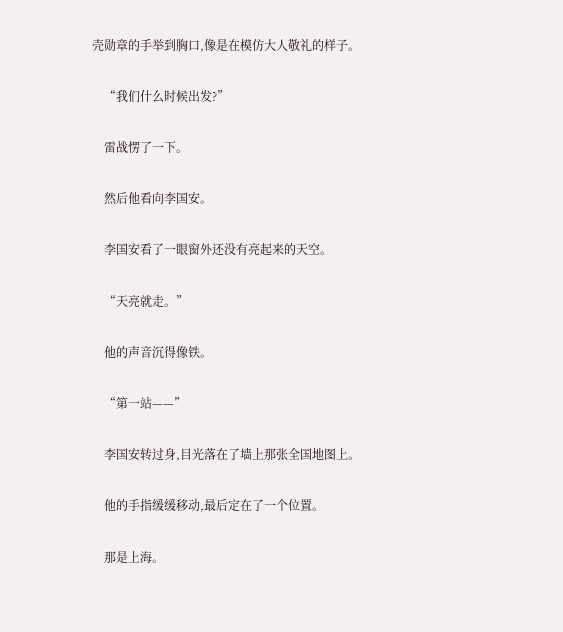壳勋章的手举到胸口,像是在模仿大人敬礼的样子。

    “我们什么时候出发?”

    雷战愣了一下。

    然后他看向李国安。

    李国安看了一眼窗外还没有亮起来的天空。

    “天亮就走。”

    他的声音沉得像铁。

    “第一站——”

    李国安转过身,目光落在了墙上那张全国地图上。

    他的手指缓缓移动,最后定在了一个位置。

    那是上海。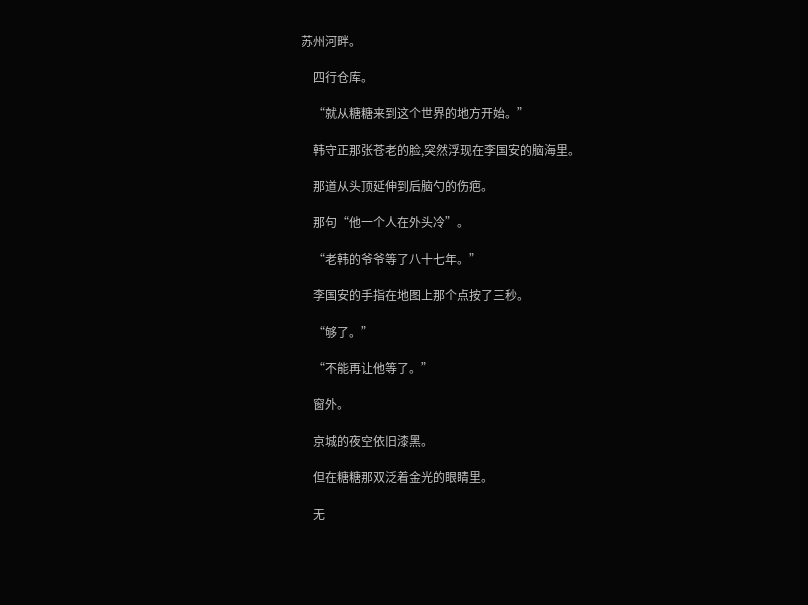苏州河畔。

    四行仓库。

    “就从糖糖来到这个世界的地方开始。”

    韩守正那张苍老的脸,突然浮现在李国安的脑海里。

    那道从头顶延伸到后脑勺的伤疤。

    那句“他一个人在外头冷”。

    “老韩的爷爷等了八十七年。”

    李国安的手指在地图上那个点按了三秒。

    “够了。”

    “不能再让他等了。”

    窗外。

    京城的夜空依旧漆黑。

    但在糖糖那双泛着金光的眼睛里。

    无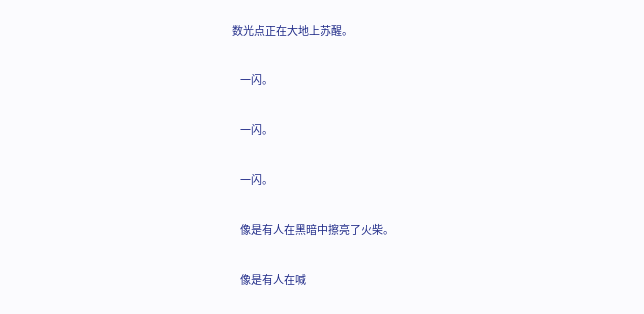数光点正在大地上苏醒。

    一闪。

    一闪。

    一闪。

    像是有人在黑暗中擦亮了火柴。

    像是有人在喊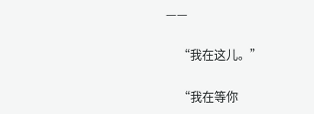——

    “我在这儿。”

    “我在等你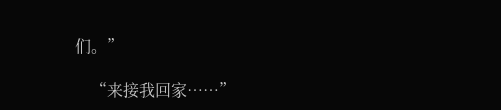们。”

    “来接我回家……”